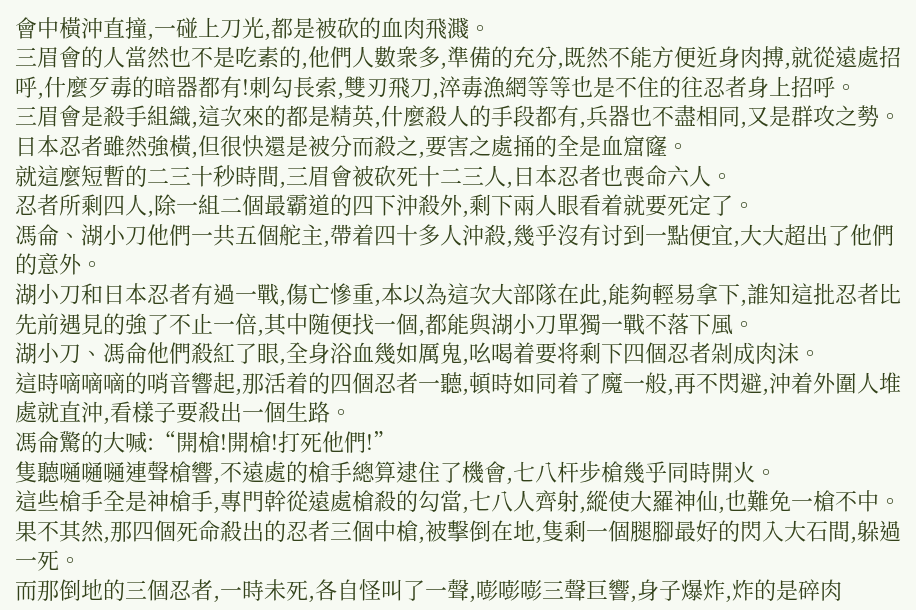會中橫沖直撞,一碰上刀光,都是被砍的血肉飛濺。
三眉會的人當然也不是吃素的,他們人數衆多,準備的充分,既然不能方便近身肉搏,就從遠處招呼,什麼歹毒的暗器都有!刺勾長索,雙刃飛刀,淬毒漁網等等也是不住的往忍者身上招呼。
三眉會是殺手組織,這次來的都是精英,什麼殺人的手段都有,兵器也不盡相同,又是群攻之勢。
日本忍者雖然強橫,但很快還是被分而殺之,要害之處捅的全是血窟窿。
就這麼短暫的二三十秒時間,三眉會被砍死十二三人,日本忍者也喪命六人。
忍者所剩四人,除一組二個最霸道的四下沖殺外,剩下兩人眼看着就要死定了。
馮侖、湖小刀他們一共五個舵主,帶着四十多人沖殺,幾乎沒有讨到一點便宜,大大超出了他們的意外。
湖小刀和日本忍者有過一戰,傷亡慘重,本以為這次大部隊在此,能夠輕易拿下,誰知這批忍者比先前遇見的強了不止一倍,其中随便找一個,都能與湖小刀單獨一戰不落下風。
湖小刀、馮侖他們殺紅了眼,全身浴血幾如厲鬼,吆喝着要将剩下四個忍者剁成肉沫。
這時嘀嘀嘀的哨音響起,那活着的四個忍者一聽,頓時如同着了魔一般,再不閃避,沖着外圍人堆處就直沖,看樣子要殺出一個生路。
馮侖驚的大喊:“開槍!開槍!打死他們!”
隻聽嗵嗵嗵連聲槍響,不遠處的槍手總算逮住了機會,七八杆步槍幾乎同時開火。
這些槍手全是神槍手,專門幹從遠處槍殺的勾當,七八人齊射,縱使大羅神仙,也難免一槍不中。
果不其然,那四個死命殺出的忍者三個中槍,被擊倒在地,隻剩一個腿腳最好的閃入大石間,躲過一死。
而那倒地的三個忍者,一時未死,各自怪叫了一聲,嘭嘭嘭三聲巨響,身子爆炸,炸的是碎肉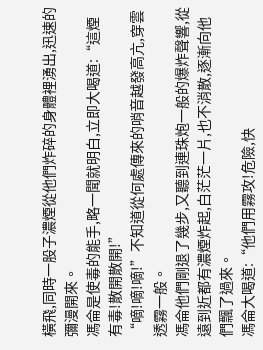橫飛,同時一股子濃煙從他們炸碎的身體裡湧出,迅速的彌漫開來。
馮侖是使毒的能手,略一聞就明白,立即大喝道:“這煙有毒!散開散開!”
“嘀!嘀!嘀!”不知道從何處傳來的哨音越發高亢,穿雲透霧一般。
馮侖他們剛退了幾步,又聽到連珠炮一般的爆炸聲響,從遠到近都有濃煙炸起,白茫茫一片,也不消散,逐漸向他們飄了過來。
馮侖大喝道:“他們用霧攻!危險,快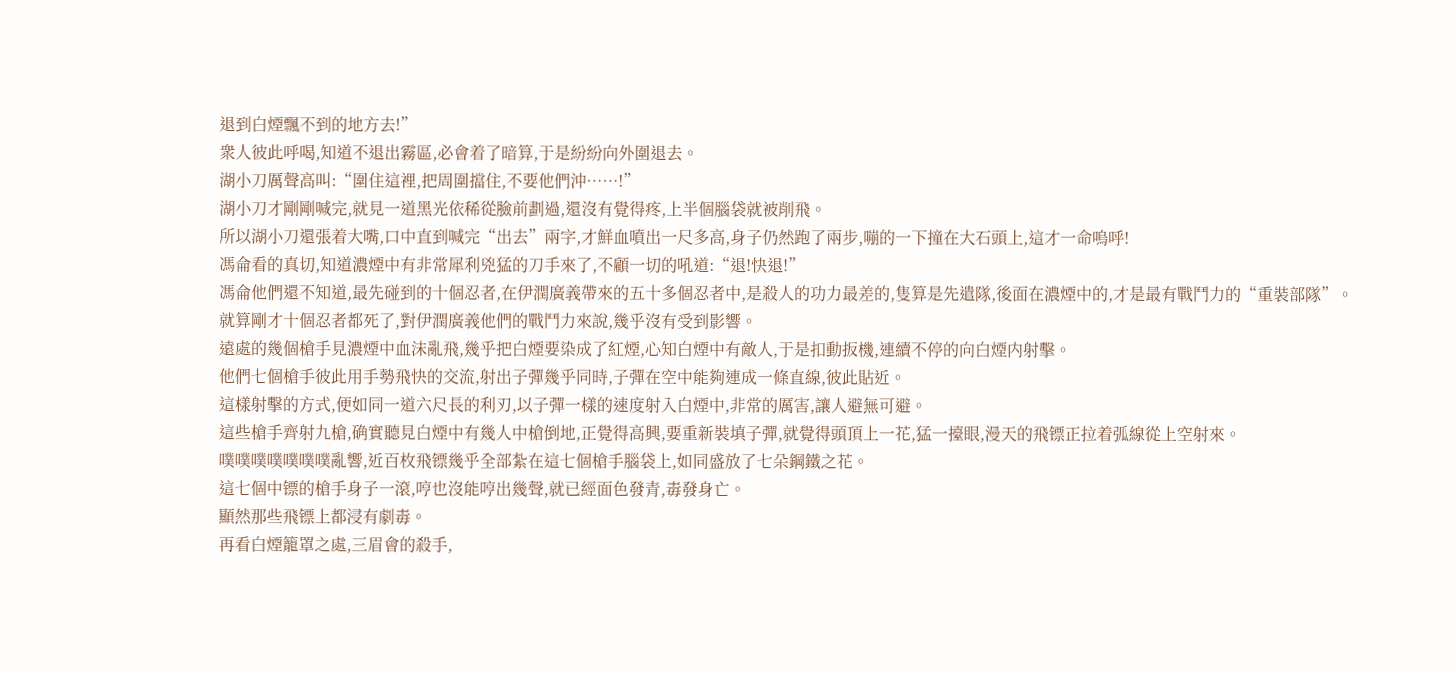退到白煙飄不到的地方去!”
衆人彼此呼喝,知道不退出霧區,必會着了暗算,于是紛紛向外圍退去。
湖小刀厲聲高叫:“圍住這裡,把周圍擋住,不要他們沖……!”
湖小刀才剛剛喊完,就見一道黑光依稀從臉前劃過,還沒有覺得疼,上半個腦袋就被削飛。
所以湖小刀還張着大嘴,口中直到喊完“出去”兩字,才鮮血噴出一尺多高,身子仍然跑了兩步,嘣的一下撞在大石頭上,這才一命嗚呼!
馮侖看的真切,知道濃煙中有非常犀利兇猛的刀手來了,不顧一切的吼道:“退!快退!”
馮侖他們還不知道,最先碰到的十個忍者,在伊潤廣義帶來的五十多個忍者中,是殺人的功力最差的,隻算是先遣隊,後面在濃煙中的,才是最有戰鬥力的“重裝部隊”。
就算剛才十個忍者都死了,對伊潤廣義他們的戰鬥力來說,幾乎沒有受到影響。
遠處的幾個槍手見濃煙中血沫亂飛,幾乎把白煙要染成了紅煙,心知白煙中有敵人,于是扣動扳機,連續不停的向白煙内射擊。
他們七個槍手彼此用手勢飛快的交流,射出子彈幾乎同時,子彈在空中能夠連成一條直線,彼此貼近。
這樣射擊的方式,便如同一道六尺長的利刃,以子彈一樣的速度射入白煙中,非常的厲害,讓人避無可避。
這些槍手齊射九槍,确實聽見白煙中有幾人中槍倒地,正覺得高興,要重新裝填子彈,就覺得頭頂上一花,猛一擡眼,漫天的飛镖正拉着弧線從上空射來。
噗噗噗噗噗噗噗亂響,近百枚飛镖幾乎全部紮在這七個槍手腦袋上,如同盛放了七朵鋼鐵之花。
這七個中镖的槍手身子一滾,哼也沒能哼出幾聲,就已經面色發青,毒發身亡。
顯然那些飛镖上都浸有劇毒。
再看白煙籠罩之處,三眉會的殺手,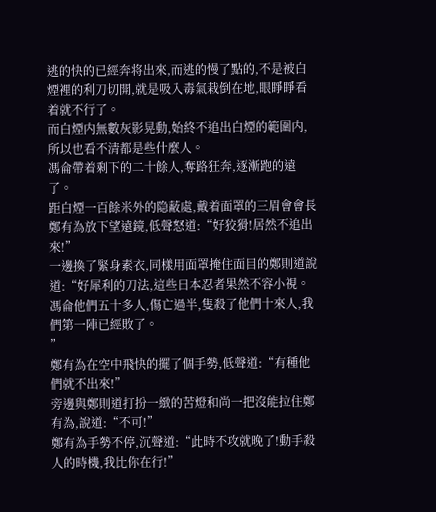逃的快的已經奔将出來,而逃的慢了點的,不是被白煙裡的利刀切開,就是吸入毒氣栽倒在地,眼睜睜看着就不行了。
而白煙内無數灰影晃動,始終不追出白煙的範圍内,所以也看不清都是些什麼人。
馮侖帶着剩下的二十餘人,奪路狂奔,逐漸跑的遠了。
距白煙一百餘米外的隐蔽處,戴着面罩的三眉會會長鄭有為放下望遠鏡,低聲怒道:“好狡猾!居然不追出來!”
一邊換了緊身素衣,同樣用面罩掩住面目的鄭則道說道:“好犀利的刀法,這些日本忍者果然不容小視。
馮侖他們五十多人,傷亡過半,隻殺了他們十來人,我們第一陣已經敗了。
”
鄭有為在空中飛快的擺了個手勢,低聲道:“有種他們就不出來!”
旁邊與鄭則道打扮一緻的苦燈和尚一把沒能拉住鄭有為,說道:“不可!”
鄭有為手勢不停,沉聲道:“此時不攻就晚了!動手殺人的時機,我比你在行!”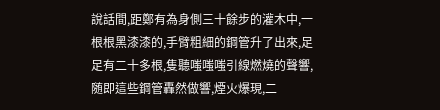說話間,距鄭有為身側三十餘步的灌木中,一根根黑漆漆的,手臂粗細的鋼管升了出來,足足有二十多根,隻聽嗤嗤嗤引線燃燒的聲響,随即這些鋼管轟然做響,煙火爆現,二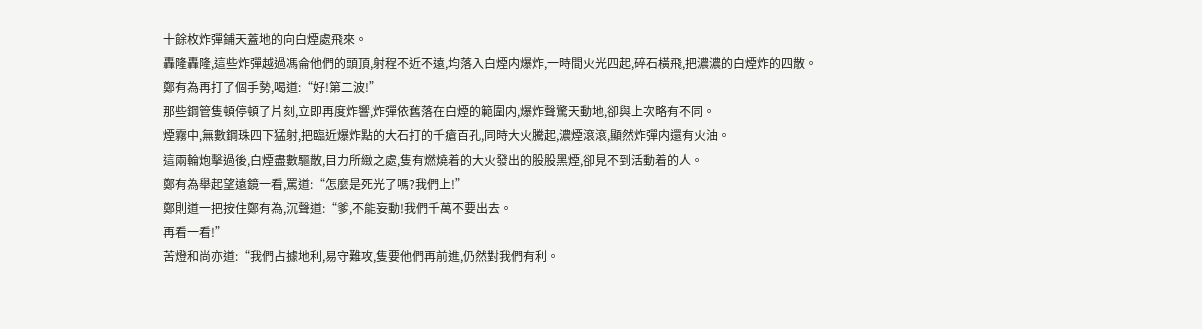十餘枚炸彈鋪天蓋地的向白煙處飛來。
轟隆轟隆,這些炸彈越過馮侖他們的頭頂,射程不近不遠,均落入白煙内爆炸,一時間火光四起,碎石橫飛,把濃濃的白煙炸的四散。
鄭有為再打了個手勢,喝道:“好!第二波!”
那些鋼管隻頓停頓了片刻,立即再度炸響,炸彈依舊落在白煙的範圍内,爆炸聲驚天動地,卻與上次略有不同。
煙霧中,無數鋼珠四下猛射,把臨近爆炸點的大石打的千瘡百孔,同時大火騰起,濃煙滾滾,顯然炸彈内還有火油。
這兩輪炮擊過後,白煙盡數驅散,目力所緻之處,隻有燃燒着的大火發出的股股黑煙,卻見不到活動着的人。
鄭有為舉起望遠鏡一看,罵道:“怎麼是死光了嗎?我們上!”
鄭則道一把按住鄭有為,沉聲道:“爹,不能妄動!我們千萬不要出去。
再看一看!”
苦燈和尚亦道:“我們占據地利,易守難攻,隻要他們再前進,仍然對我們有利。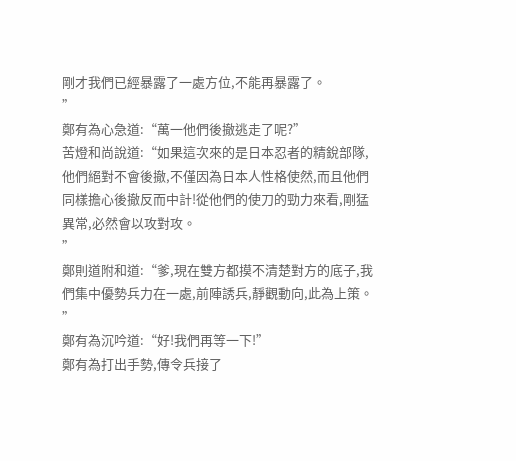剛才我們已經暴露了一處方位,不能再暴露了。
”
鄭有為心急道:“萬一他們後撤逃走了呢?”
苦燈和尚說道:“如果這次來的是日本忍者的精銳部隊,他們絕對不會後撤,不僅因為日本人性格使然,而且他們同樣擔心後撤反而中計!從他們的使刀的勁力來看,剛猛異常,必然會以攻對攻。
”
鄭則道附和道:“爹,現在雙方都摸不清楚對方的底子,我們集中優勢兵力在一處,前陣誘兵,靜觀動向,此為上策。
”
鄭有為沉吟道:“好!我們再等一下!”
鄭有為打出手勢,傳令兵接了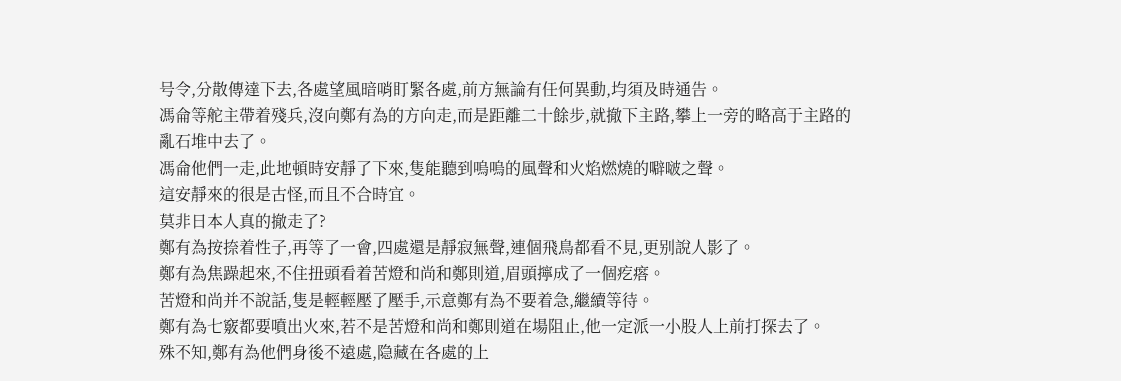号令,分散傳達下去,各處望風暗哨盯緊各處,前方無論有任何異動,均須及時通告。
馮侖等舵主帶着殘兵,沒向鄭有為的方向走,而是距離二十餘步,就撤下主路,攀上一旁的略高于主路的亂石堆中去了。
馮侖他們一走,此地頓時安靜了下來,隻能聽到嗚嗚的風聲和火焰燃燒的噼啵之聲。
這安靜來的很是古怪,而且不合時宜。
莫非日本人真的撤走了?
鄭有為按捺着性子,再等了一會,四處還是靜寂無聲,連個飛鳥都看不見,更别說人影了。
鄭有為焦躁起來,不住扭頭看着苦燈和尚和鄭則道,眉頭擰成了一個疙瘩。
苦燈和尚并不說話,隻是輕輕壓了壓手,示意鄭有為不要着急,繼續等待。
鄭有為七竅都要噴出火來,若不是苦燈和尚和鄭則道在場阻止,他一定派一小股人上前打探去了。
殊不知,鄭有為他們身後不遠處,隐藏在各處的上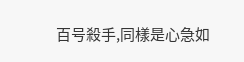百号殺手,同樣是心急如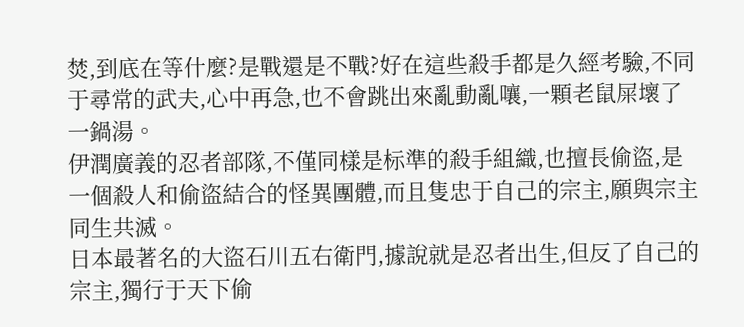焚,到底在等什麼?是戰還是不戰?好在這些殺手都是久經考驗,不同于尋常的武夫,心中再急,也不會跳出來亂動亂嚷,一顆老鼠屎壞了一鍋湯。
伊潤廣義的忍者部隊,不僅同樣是标準的殺手組織,也擅長偷盜,是一個殺人和偷盜結合的怪異團體,而且隻忠于自己的宗主,願與宗主同生共滅。
日本最著名的大盜石川五右衛門,據說就是忍者出生,但反了自己的宗主,獨行于天下偷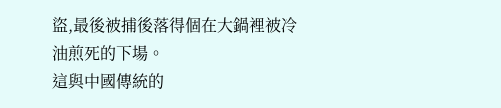盜,最後被捕後落得個在大鍋裡被冷油煎死的下場。
這與中國傳統的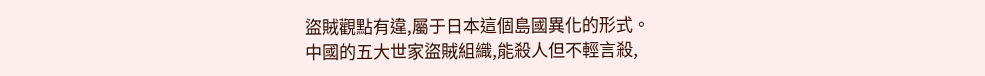盜賊觀點有違,屬于日本這個島國異化的形式。
中國的五大世家盜賊組織,能殺人但不輕言殺,